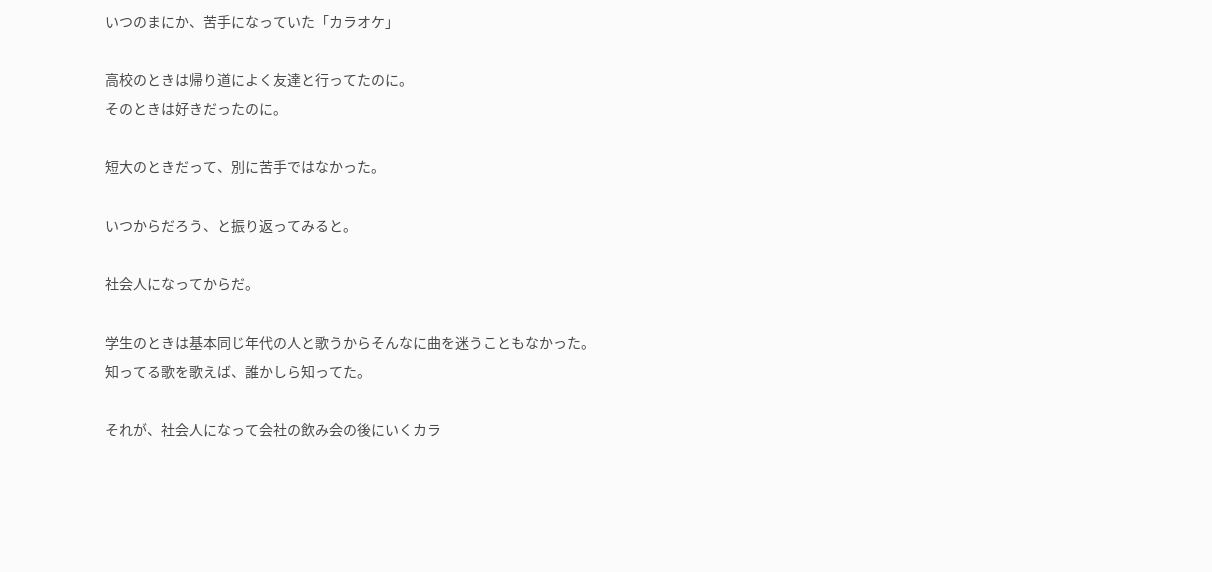いつのまにか、苦手になっていた「カラオケ」

高校のときは帰り道によく友達と行ってたのに。
そのときは好きだったのに。

短大のときだって、別に苦手ではなかった。

いつからだろう、と振り返ってみると。

社会人になってからだ。

学生のときは基本同じ年代の人と歌うからそんなに曲を迷うこともなかった。
知ってる歌を歌えば、誰かしら知ってた。

それが、社会人になって会社の飲み会の後にいくカラ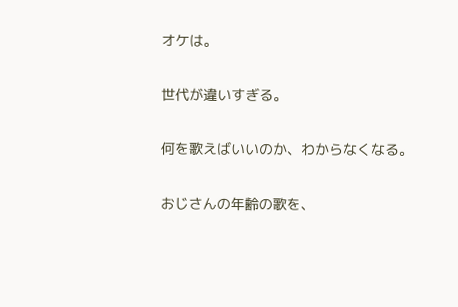オケは。

世代が違いすぎる。

何を歌えばいいのか、わからなくなる。

おじさんの年齢の歌を、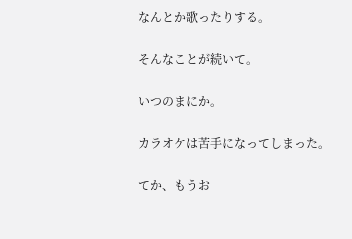なんとか歌ったりする。

そんなことが続いて。

いつのまにか。

カラオケは苦手になってしまった。

てか、もうお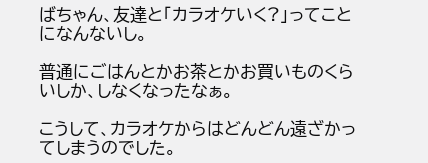ばちゃん、友達と「カラオケいく?」ってことになんないし。

普通にごはんとかお茶とかお買いものくらいしか、しなくなったなぁ。

こうして、カラオケからはどんどん遠ざかってしまうのでした。